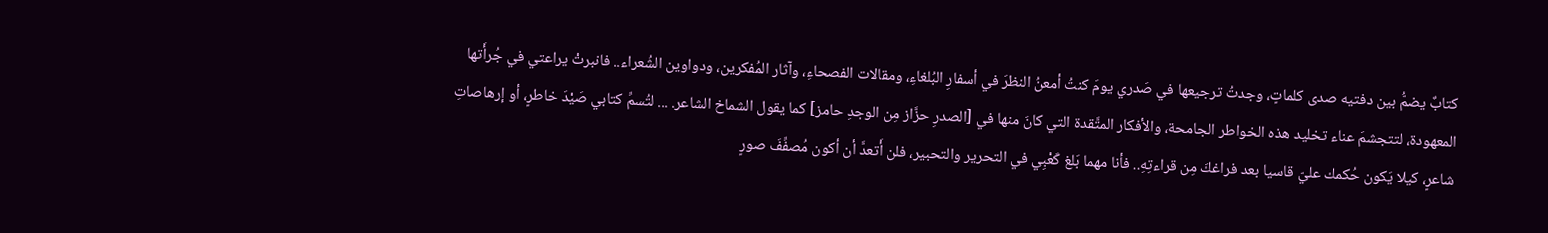كتابٌ يضمُّ بين دفتيه صدى كلماتٍ، وجدتُ ترجيعها في صَدري يومَ كنتُ أمعنُ النظرَ في أسفارِ البُلغاءِ، ومقالات الفصحاءِ، وآثار المُفكرين، ودواوين الشُعراء.. فانبرتْ يراعتي في جُرأَتها المعهودة، لتتجشمَ عناء تخليد هذه الخواطر الجامحة، والأفكار المتَّقدة التي كانَ منها في [الصدرِ حزَّاز مِن الوجدِ حامز] كما يقول الشماخ الشاعر. ... لتُسمِّ كتابي صَيْدَ خاطرٍ، أو إرهاصاتِ شاعرٍ، كيلا يَكون حُكمك عليّ قاسيا بعد فراغكَ مِن قراءتِهِ.. فأنا مهما بَلغ كَعْبِي في التحرير والتحبير، فلن أَتعدَّ أن أكون مُصفِّفَ صورٍ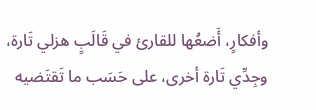وأفكارٍ، أَضعُها للقارئ في قَالَبٍ هزلي تَارة، وجِدِّي تَارة أخرى، على حَسَب ما تَقتَضيه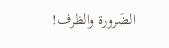الضَرورة والظرف!